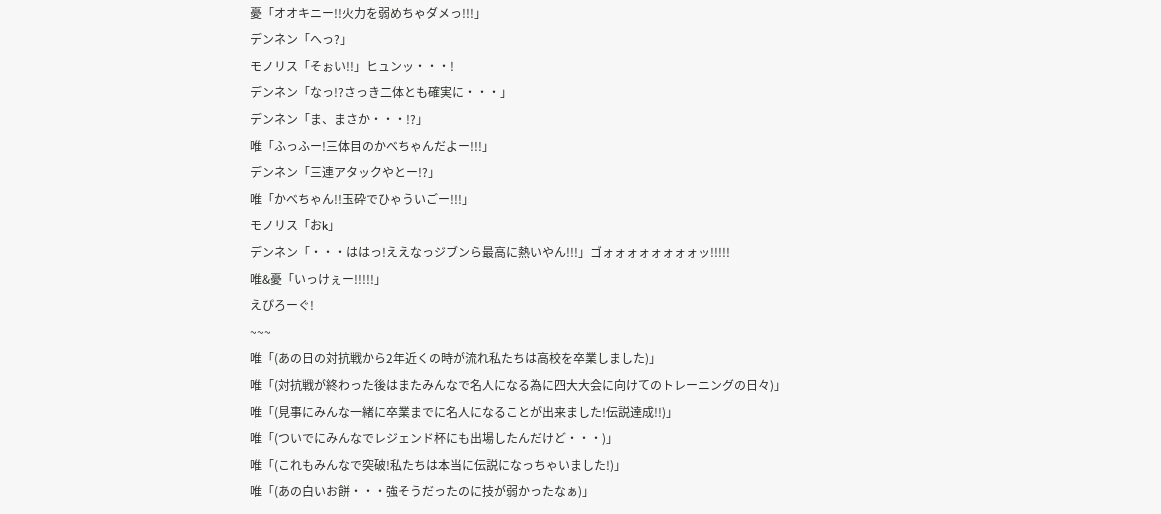憂「オオキニー!!火力を弱めちゃダメっ!!!」
デンネン「へっ?」
モノリス「そぉい!!」ヒュンッ・・・!
デンネン「なっ!?さっき二体とも確実に・・・」
デンネン「ま、まさか・・・!?」
唯「ふっふー!三体目のかべちゃんだよー!!!」
デンネン「三連アタックやとー!?」
唯「かべちゃん!!玉砕でひゃういごー!!!」
モノリス「おk」
デンネン「・・・ははっ!ええなっジブンら最高に熱いやん!!!」ゴォォォォォォォォッ!!!!!
唯&憂「いっけぇー!!!!!」
えぴろーぐ!
~~~
唯「(あの日の対抗戦から2年近くの時が流れ私たちは高校を卒業しました)」
唯「(対抗戦が終わった後はまたみんなで名人になる為に四大大会に向けてのトレーニングの日々)」
唯「(見事にみんな一緒に卒業までに名人になることが出来ました!伝説達成!!)」
唯「(ついでにみんなでレジェンド杯にも出場したんだけど・・・)」
唯「(これもみんなで突破!私たちは本当に伝説になっちゃいました!)」
唯「(あの白いお餅・・・強そうだったのに技が弱かったなぁ)」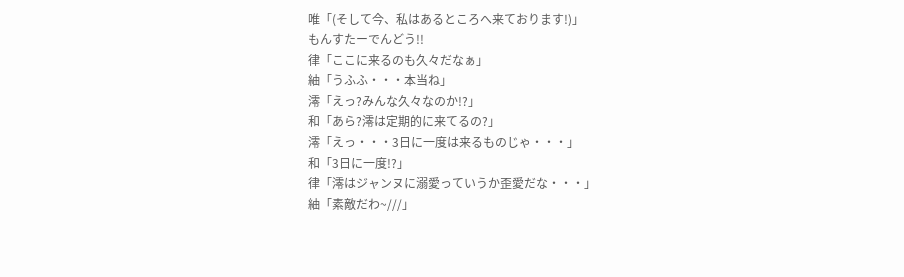唯「(そして今、私はあるところへ来ております!)」
もんすたーでんどう!!
律「ここに来るのも久々だなぁ」
紬「うふふ・・・本当ね」
澪「えっ?みんな久々なのか!?」
和「あら?澪は定期的に来てるの?」
澪「えっ・・・3日に一度は来るものじゃ・・・」
和「3日に一度!?」
律「澪はジャンヌに溺愛っていうか歪愛だな・・・」
紬「素敵だわ~///」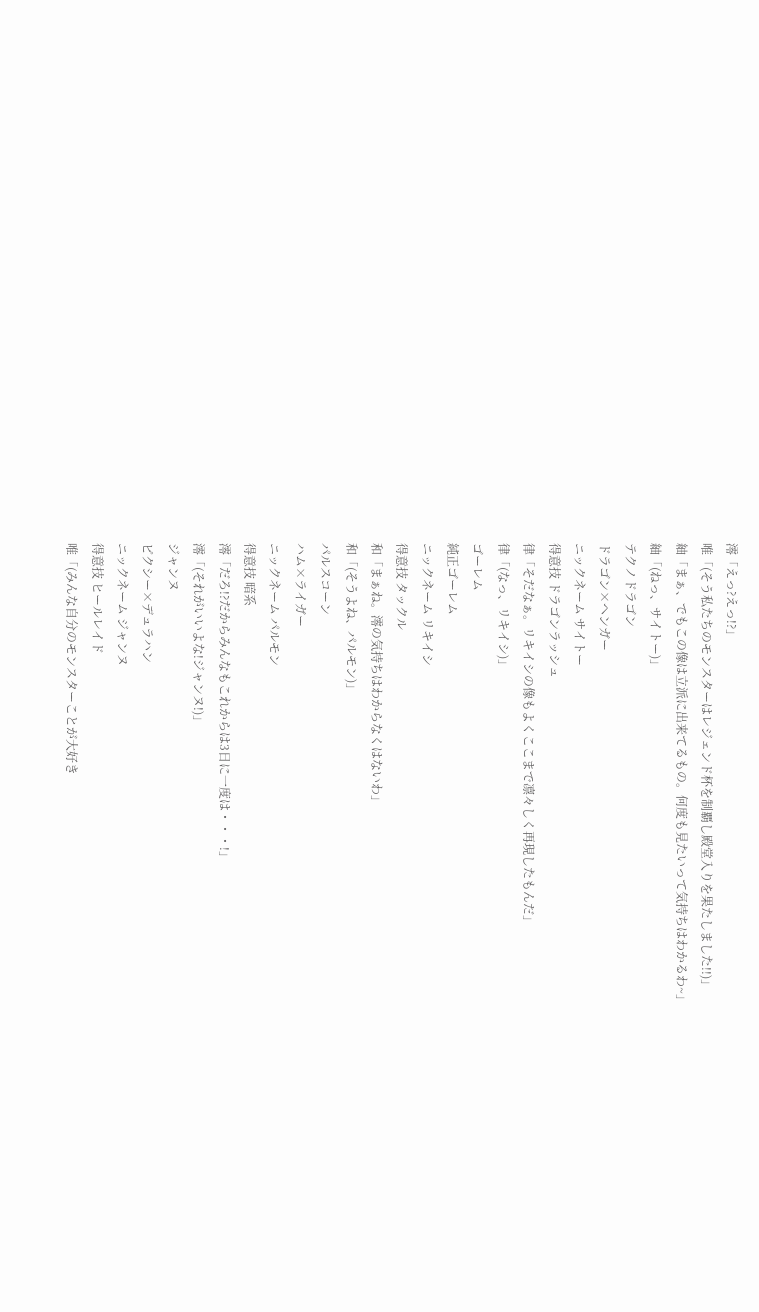澪「えっ?えっ!?」
唯「(そう私たちのモンスターはレジェンド杯を制覇し殿堂入りを果たしました!!)」
紬「まぁ、でもこの像は立派に出来てるもの。何度も見たいって気持ちはわかるわ~」
紬「(ねっ、サイトー)」
テクノドラゴン
ドラゴン×ヘンガー
ニックネーム サイトー
得意技 ドラゴンラッシュ
律「そだなぁ。リキイシの像もよくここまで凛々しく再現したもんだ」
律「(なっ、リキイシ)」
ゴーレム
純正ゴーレム
ニックネーム リキイシ
得意技 タックル
和「まぁね。澪の気持ちはわからなくはないわ」
和「(そうよね、パルモン)」
パルスコーン
ハム×ライガー
ニックネーム パルモン
得意技 暗系
澪「だろ!?だからみんなもこれからは3日に一度は・・・!」
澪「(それがいいよな!ジャンヌ!)」
ジャンヌ
ピクシー×デュラハン
ニックネーム ジャンヌ
得意技 ヒールレイド
唯「(みんな自分のモンスターことが大好き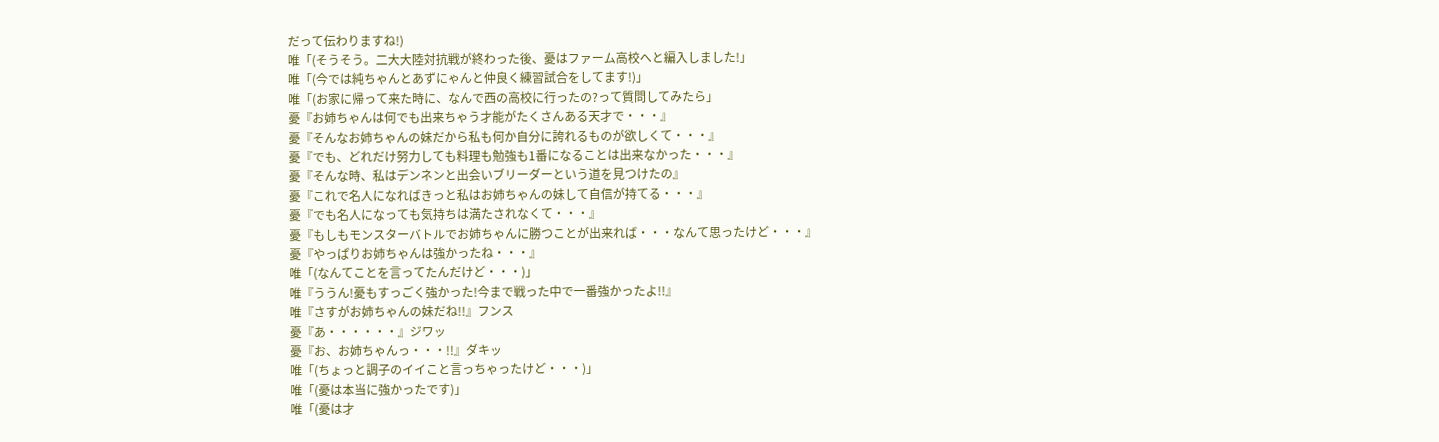だって伝わりますね!)
唯「(そうそう。二大大陸対抗戦が終わった後、憂はファーム高校へと編入しました!」
唯「(今では純ちゃんとあずにゃんと仲良く練習試合をしてます!)」
唯「(お家に帰って来た時に、なんで西の高校に行ったの?って質問してみたら」
憂『お姉ちゃんは何でも出来ちゃう才能がたくさんある天才で・・・』
憂『そんなお姉ちゃんの妹だから私も何か自分に誇れるものが欲しくて・・・』
憂『でも、どれだけ努力しても料理も勉強も1番になることは出来なかった・・・』
憂『そんな時、私はデンネンと出会いブリーダーという道を見つけたの』
憂『これで名人になればきっと私はお姉ちゃんの妹して自信が持てる・・・』
憂『でも名人になっても気持ちは満たされなくて・・・』
憂『もしもモンスターバトルでお姉ちゃんに勝つことが出来れば・・・なんて思ったけど・・・』
憂『やっぱりお姉ちゃんは強かったね・・・』
唯「(なんてことを言ってたんだけど・・・)」
唯『ううん!憂もすっごく強かった!今まで戦った中で一番強かったよ!!』
唯『さすがお姉ちゃんの妹だね!!』フンス
憂『あ・・・・・・』ジワッ
憂『お、お姉ちゃんっ・・・!!』ダキッ
唯「(ちょっと調子のイイこと言っちゃったけど・・・)」
唯「(憂は本当に強かったです)」
唯「(憂は才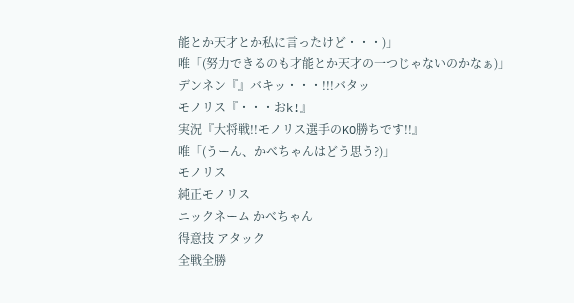能とか天才とか私に言ったけど・・・)」
唯「(努力できるのも才能とか天才の一つじゃないのかなぁ)」
デンネン『』バキッ・・・!!!バタッ
モノリス『・・・おk!』
実況『大将戦!!モノリス選手のKO勝ちです!!』
唯「(うーん、かべちゃんはどう思う?)」
モノリス
純正モノリス
ニックネーム かべちゃん
得意技 アタック
全戦全勝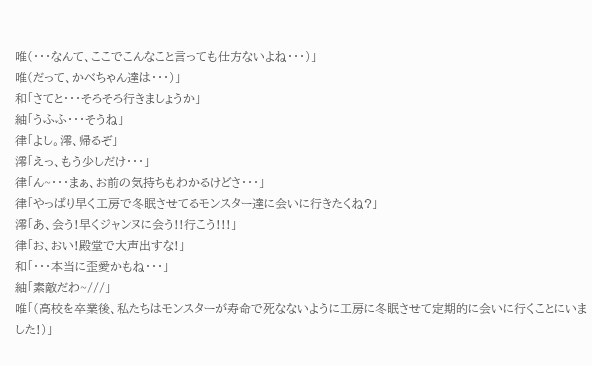唯(・・・なんて、ここでこんなこと言っても仕方ないよね・・・)」
唯(だって、かべちゃん達は・・・)」
和「さてと・・・そろそろ行きましょうか」
紬「うふふ・・・そうね」
律「よし。澪、帰るぞ」
澪「えっ、もう少しだけ・・・」
律「ん~・・・まぁ、お前の気持ちもわかるけどさ・・・」
律「やっぱり早く工房で冬眠させてるモンスター達に会いに行きたくね?」
澪「あ、会う!早くジャンヌに会う!!行こう!!!」
律「お、おい!殿堂で大声出すな!」
和「・・・本当に歪愛かもね・・・」
紬「素敵だわ~///」
唯「(高校を卒業後、私たちはモンスターが寿命で死なないように工房に冬眠させて定期的に会いに行くことにいました!)」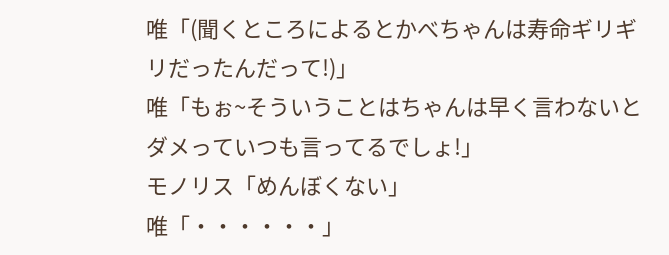唯「(聞くところによるとかべちゃんは寿命ギリギリだったんだって!)」
唯「もぉ~そういうことはちゃんは早く言わないとダメっていつも言ってるでしょ!」
モノリス「めんぼくない」
唯「・・・・・・」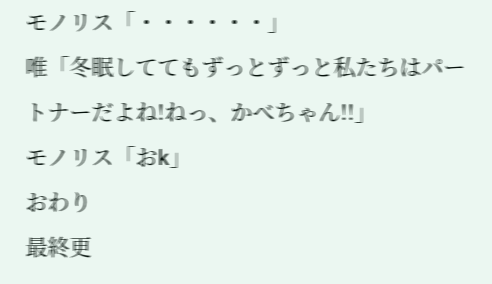モノリス「・・・・・・」
唯「冬眠しててもずっとずっと私たちはパートナーだよね!ねっ、かべちゃん!!」
モノリス「おk」
おわり
最終更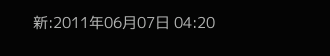新:2011年06月07日 04:20